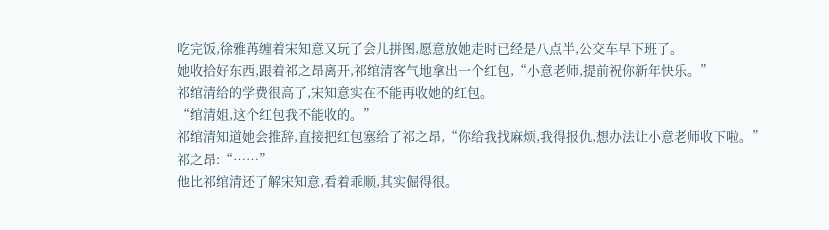吃完饭,徐雅苒缠着宋知意又玩了会儿拼图,愿意放她走时已经是八点半,公交车早下班了。
她收拾好东西,跟着祁之昂离开,祁绾清客气地拿出一个红包,“小意老师,提前祝你新年快乐。”
祁绾清给的学费很高了,宋知意实在不能再收她的红包。
“绾清姐,这个红包我不能收的。”
祁绾清知道她会推辞,直接把红包塞给了祁之昂,“你给我找麻烦,我得报仇,想办法让小意老师收下啦。”
祁之昂:“……”
他比祁绾清还了解宋知意,看着乖顺,其实倔得很。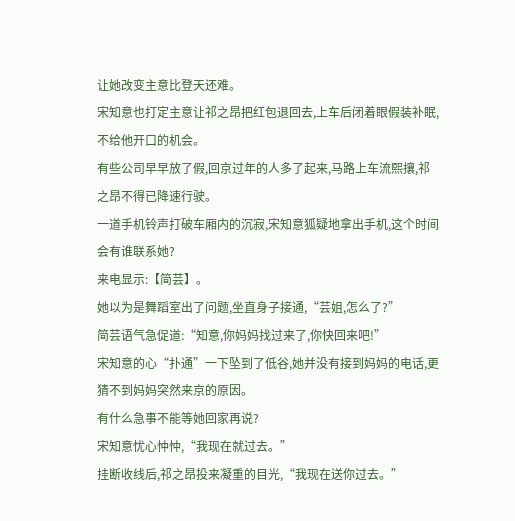让她改变主意比登天还难。
宋知意也打定主意让祁之昂把红包退回去,上车后闭着眼假装补眠,不给他开口的机会。
有些公司早早放了假,回京过年的人多了起来,马路上车流熙攘,祁之昂不得已降速行驶。
一道手机铃声打破车厢内的沉寂,宋知意狐疑地拿出手机,这个时间会有谁联系她?
来电显示:【简芸】。
她以为是舞蹈室出了问题,坐直身子接通,“芸姐,怎么了?”
简芸语气急促道:“知意,你妈妈找过来了,你快回来吧!”
宋知意的心“扑通”一下坠到了低谷,她并没有接到妈妈的电话,更猜不到妈妈突然来京的原因。
有什么急事不能等她回家再说?
宋知意忧心忡忡,“我现在就过去。”
挂断收线后,祁之昂投来凝重的目光,“我现在送你过去。”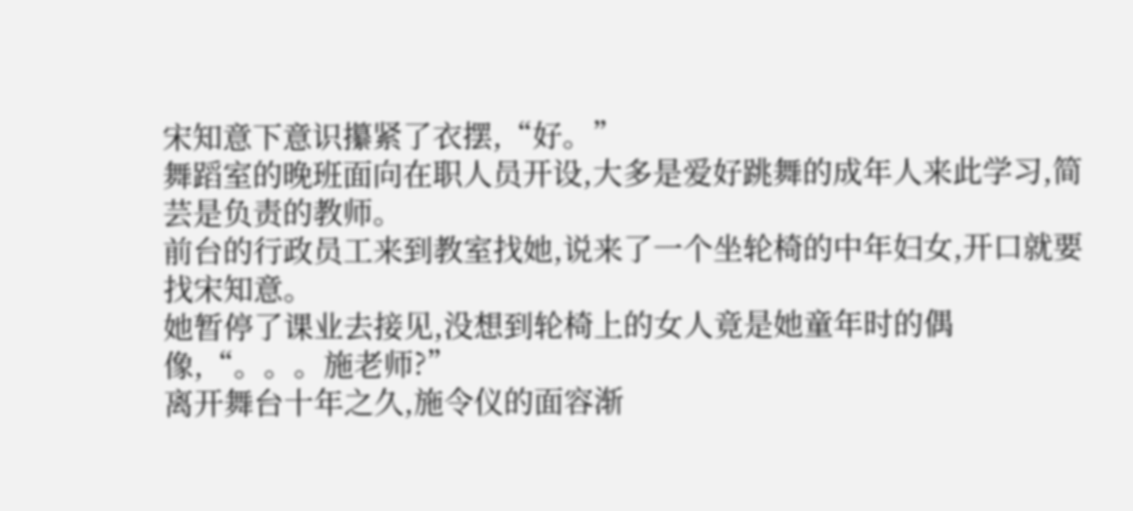宋知意下意识攥紧了衣摆,“好。”
舞蹈室的晚班面向在职人员开设,大多是爱好跳舞的成年人来此学习,简芸是负责的教师。
前台的行政员工来到教室找她,说来了一个坐轮椅的中年妇女,开口就要找宋知意。
她暂停了课业去接见,没想到轮椅上的女人竟是她童年时的偶像,“。。。施老师?”
离开舞台十年之久,施令仪的面容渐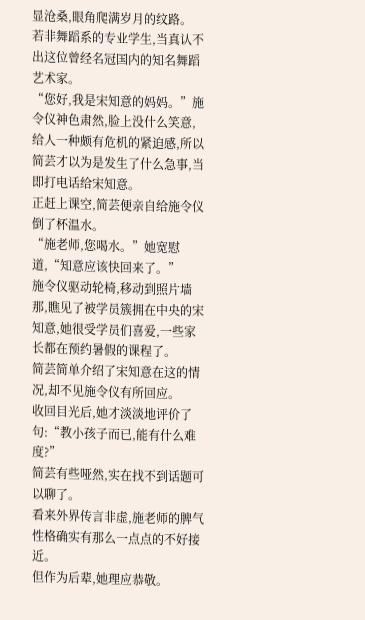显沧桑,眼角爬满岁月的纹路。
若非舞蹈系的专业学生,当真认不出这位曾经名冠国内的知名舞蹈艺术家。
“您好,我是宋知意的妈妈。”施令仪神色肃然,脸上没什么笑意,给人一种颇有危机的紧迫感,所以简芸才以为是发生了什么急事,当即打电话给宋知意。
正赶上课空,简芸便亲自给施令仪倒了杯温水。
“施老师,您喝水。”她宽慰道,“知意应该快回来了。”
施令仪驱动轮椅,移动到照片墙那,瞧见了被学员簇拥在中央的宋知意,她很受学员们喜爱,一些家长都在预约暑假的课程了。
简芸简单介绍了宋知意在这的情况,却不见施令仪有所回应。
收回目光后,她才淡淡地评价了句:“教小孩子而已,能有什么难度?”
简芸有些哑然,实在找不到话题可以聊了。
看来外界传言非虚,施老师的脾气性格确实有那么一点点的不好接近。
但作为后辈,她理应恭敬。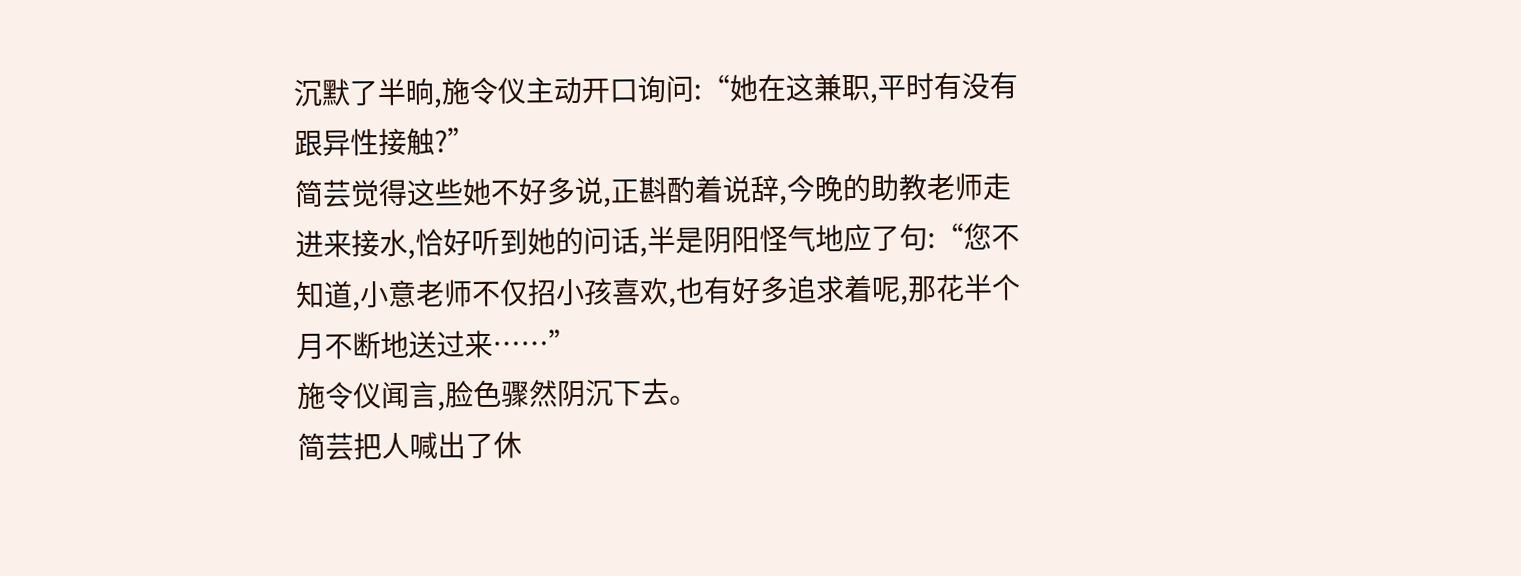沉默了半晌,施令仪主动开口询问:“她在这兼职,平时有没有跟异性接触?”
简芸觉得这些她不好多说,正斟酌着说辞,今晚的助教老师走进来接水,恰好听到她的问话,半是阴阳怪气地应了句:“您不知道,小意老师不仅招小孩喜欢,也有好多追求着呢,那花半个月不断地送过来……”
施令仪闻言,脸色骤然阴沉下去。
简芸把人喊出了休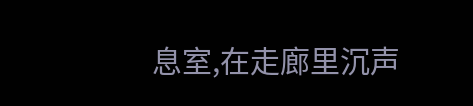息室,在走廊里沉声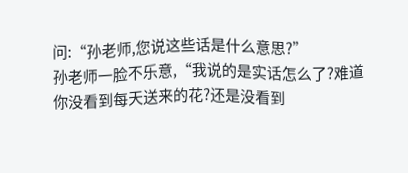问:“孙老师,您说这些话是什么意思?”
孙老师一脸不乐意,“我说的是实话怎么了?难道你没看到每天送来的花?还是没看到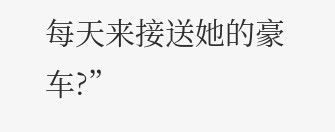每天来接送她的豪车?”